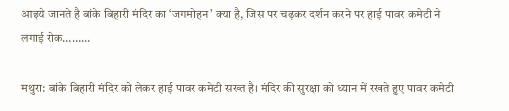आइये जानते है बांके बिहारी मंदिर का ‘जगमोहन’ क्या है, जिस पर चढ़कर दर्शन करने पर हाई पावर कमेटी ने लगाई रोक………

मथुरा: बांके बिहारी मंदिर को लेकर हाई पावर कमेटी सख्त है। मंदिर की सुरक्षा को ध्यान में रखते हुए पावर कमेटी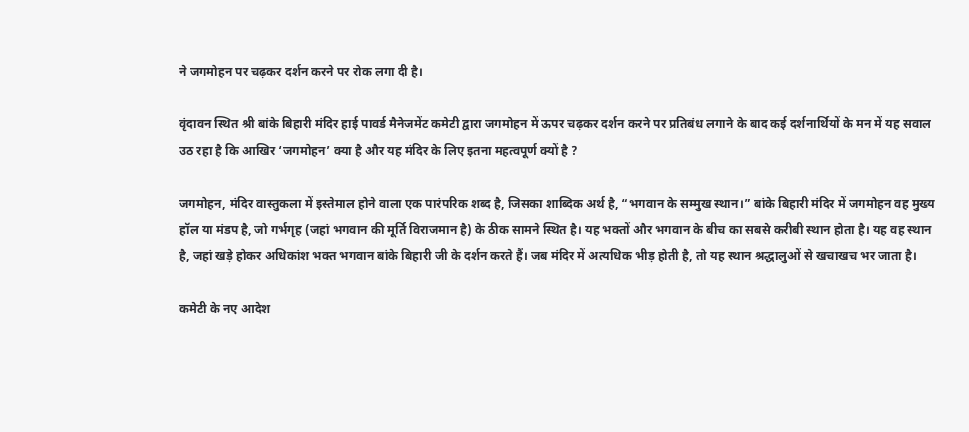ने जगमोहन पर चढ़कर दर्शन करने पर रोक लगा दी है।

वृंदावन स्थित श्री बांके बिहारी मंदिर हाई पावर्ड मैनेजमेंट कमेटी द्वारा जगमोहन में ऊपर चढ़कर दर्शन करने पर प्रतिबंध लगाने के बाद कई दर्शनार्थियों के मन में यह सवाल उठ रहा है कि आखिर ‘जगमोहन’ क्या है और यह मंदिर के लिए इतना महत्वपूर्ण क्यों है ?

जगमोहन, मंदिर वास्तुकला में इस्तेमाल होने वाला एक पारंपरिक शब्द है, जिसका शाब्दिक अर्थ है, “भगवान के सम्मुख स्थान।” बांके बिहारी मंदिर में जगमोहन वह मुख्य हॉल या मंडप है, जो गर्भगृह (जहां भगवान की मूर्ति विराजमान है) के ठीक सामने स्थित है। यह भक्तों और भगवान के बीच का सबसे करीबी स्थान होता है। यह वह स्थान है, जहां खड़े होकर अधिकांश भक्त भगवान बांके बिहारी जी के दर्शन करते हैं। जब मंदिर में अत्यधिक भीड़ होती है, तो यह स्थान श्रद्धालुओं से खचाखच भर जाता है।

कमेटी के नए आदेश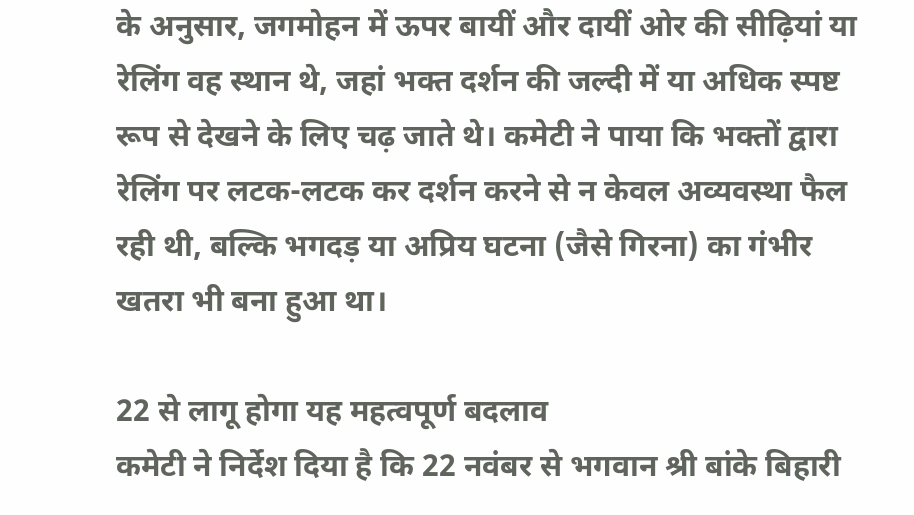के अनुसार, जगमोहन में ऊपर बायीं और दायीं ओर की सीढ़ियां या रेलिंग वह स्थान थे, जहां भक्त दर्शन की जल्दी में या अधिक स्पष्ट रूप से देखने के लिए चढ़ जाते थे। कमेटी ने पाया कि भक्तों द्वारा रेलिंग पर लटक-लटक कर दर्शन करने से न केवल अव्यवस्था फैल रही थी, बल्कि भगदड़ या अप्रिय घटना (जैसे गिरना) का गंभीर खतरा भी बना हुआ था।

22 से लागू होगा यह महत्वपूर्ण बदलाव
कमेटी ने निर्देश दिया है कि 22 नवंबर से भगवान श्री बांके बिहारी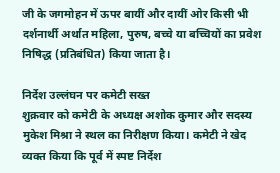जी के जगमोहन में ऊपर बायीं और दायीं ओर किसी भी दर्शनार्थी अर्थात महिला, पुरुष, बच्चे या बच्चियों का प्रवेश निषिद्ध (प्रतिबंधित) किया जाता है।

निर्देश उल्लंघन पर कमेटी सख्त
शुक्रवार को कमेटी के अध्यक्ष अशोक कुमार और सदस्य मुकेश मिश्रा ने स्थल का निरीक्षण किया। कमेटी ने खेद व्यक्त किया कि पूर्व में स्पष्ट निर्देश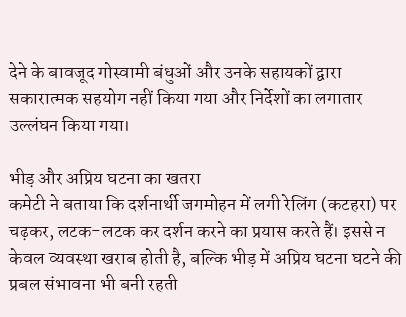देने के बावजूद गोस्वामी बंधुओं और उनके सहायकों द्वारा सकारात्मक सहयोग नहीं किया गया और निर्देशों का लगातार उल्लंघन किया गया।

भीड़ और अप्रिय घटना का खतरा
कमेटी ने बताया कि दर्शनार्थी जगमोहन में लगी रेलिंग (कटहरा) पर चढ़कर, लटक-लटक कर दर्शन करने का प्रयास करते हैं। इससे न केवल व्यवस्था खराब होती है, बल्कि भीड़ में अप्रिय घटना घटने की प्रबल संभावना भी बनी रहती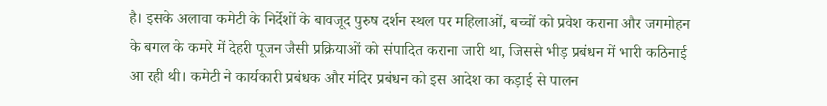है। इसके अलावा कमेटी के निर्देशों के बावजूद पुरुष दर्शन स्थल पर महिलाओं, बच्चों को प्रवेश कराना और जगमोहन के बगल के कमरे में देहरी पूजन जैसी प्रक्रियाओं को संपादित कराना जारी था, जिससे भीड़ प्रबंधन में भारी कठिनाई आ रही थी। कमेटी ने कार्यकारी प्रबंधक और मंदिर प्रबंधन को इस आदेश का कड़ाई से पालन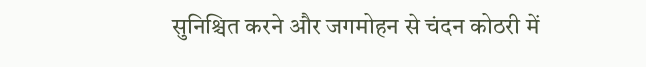सुनिश्चित करने और जगमोहन से चंदन कोठरी में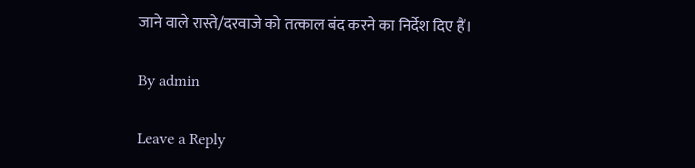जाने वाले रास्ते/दरवाजे को तत्काल बंद करने का निर्देश दिए हैं।

By admin

Leave a Reply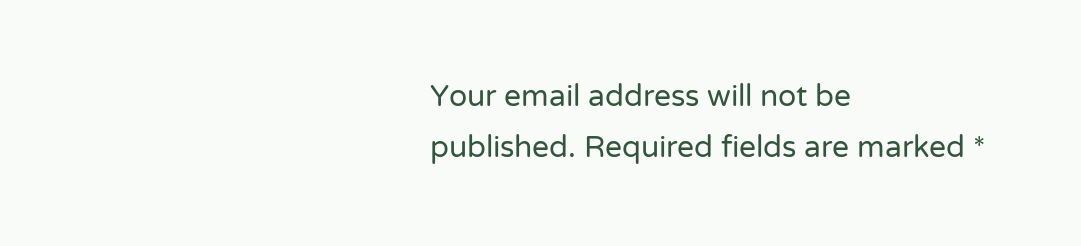Your email address will not be published. Required fields are marked *